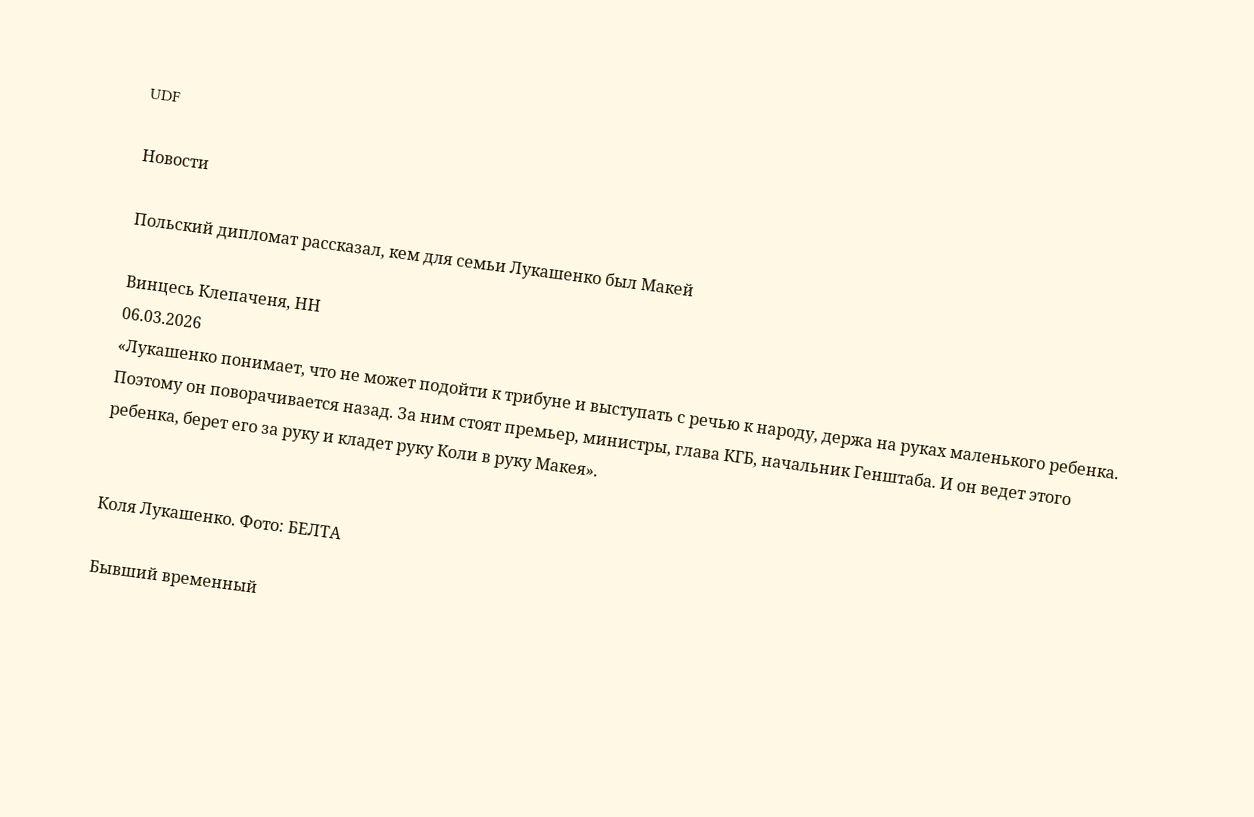UDF

Новости

Польский дипломат рассказал, кем для семьи Лукашенко был Макей

Винцесь Клепаченя, НН
06.03.2026
«Лукашенко понимает, что не может подойти к трибуне и выступать с речью к народу, держа на руках маленького ребенка. Поэтому он поворачивается назад. За ним стоят премьер, министры, глава КГБ, начальник Генштаба. И он ведет этого ребенка, берет его за руку и кладет руку Коли в руку Макея».


Коля Лукашенко. Фото: БЕЛТА

Бывший временный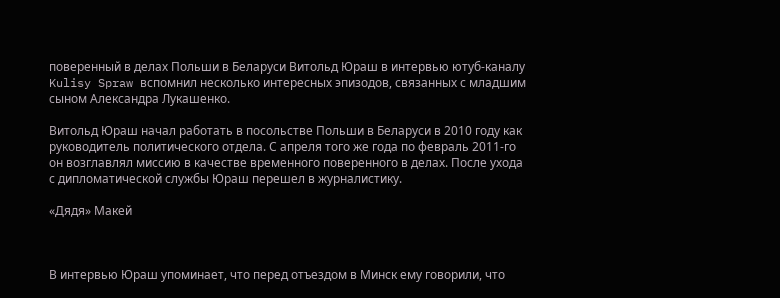поверенный в делах Польши в Беларуси Витольд Юраш в интервью ютуб-каналу Kulisy Spraw вспомнил несколько интересных эпизодов, связанных с младшим сыном Александра Лукашенко.

Витольд Юраш начал работать в посольстве Польши в Беларуси в 2010 году как руководитель политического отдела. С апреля того же года по февраль 2011‑го он возглавлял миссию в качестве временного поверенного в делах. После ухода с дипломатической службы Юраш перешел в журналистику.

«Дядя» Макей



В интервью Юраш упоминает, что перед отъездом в Минск ему говорили, что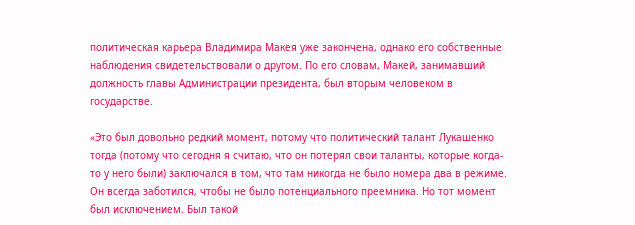политическая карьера Владимира Макея уже закончена, однако его собственные наблюдения свидетельствовали о другом. По его словам, Макей, занимавший должность главы Администрации президента, был вторым человеком в государстве.

«Это был довольно редкий момент, потому что политический талант Лукашенко тогда (потому что сегодня я считаю, что он потерял свои таланты, которые когда-то у него были) заключался в том, что там никогда не было номера два в режиме. Он всегда заботился, чтобы не было потенциального преемника. Но тот момент был исключением. Был такой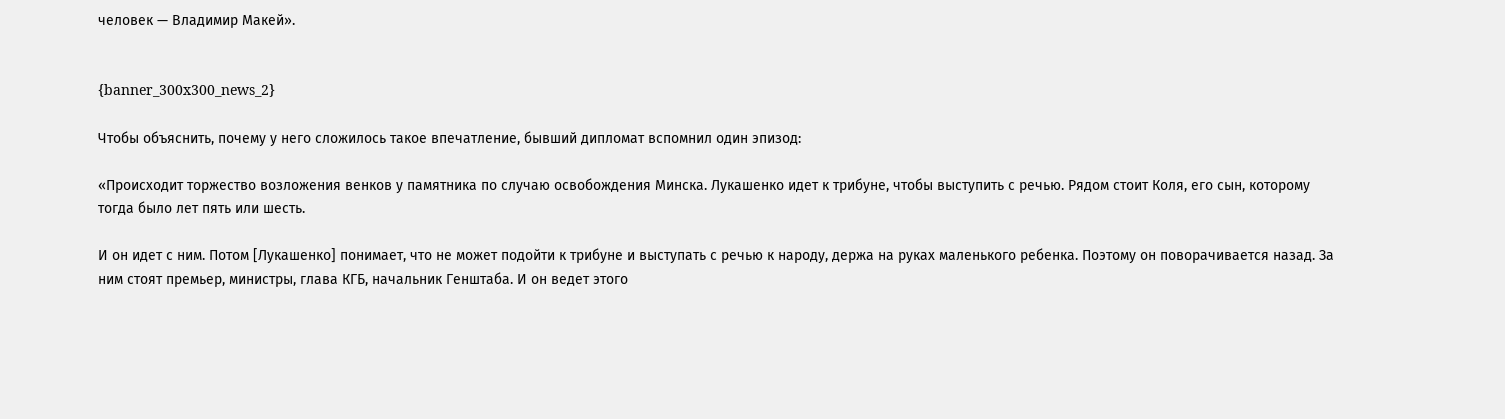человек — Владимир Макей».


{banner_300x300_news_2}

Чтобы объяснить, почему у него сложилось такое впечатление, бывший дипломат вспомнил один эпизод:

«Происходит торжество возложения венков у памятника по случаю освобождения Минска. Лукашенко идет к трибуне, чтобы выступить с речью. Рядом стоит Коля, его сын, которому тогда было лет пять или шесть.

И он идет с ним. Потом [Лукашенко] понимает, что не может подойти к трибуне и выступать с речью к народу, держа на руках маленького ребенка. Поэтому он поворачивается назад. За ним стоят премьер, министры, глава КГБ, начальник Генштаба. И он ведет этого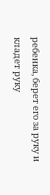ребенка, берет его за руку и кладет руку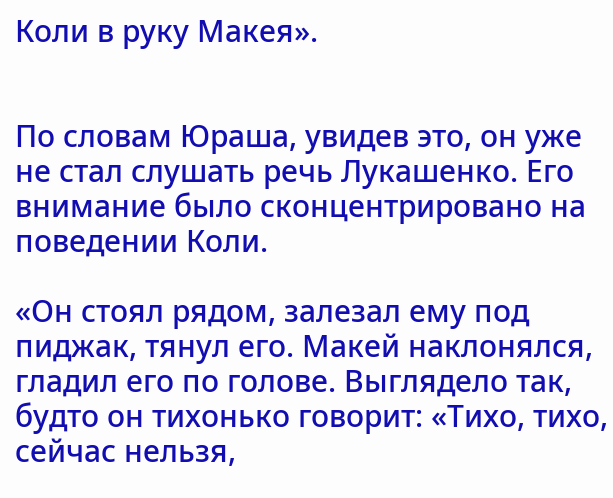Коли в руку Макея».


По словам Юраша, увидев это, он уже не стал слушать речь Лукашенко. Его внимание было сконцентрировано на поведении Коли.

«Он стоял рядом, залезал ему под пиджак, тянул его. Макей наклонялся, гладил его по голове. Выглядело так, будто он тихонько говорит: «Тихо, тихо, сейчас нельзя,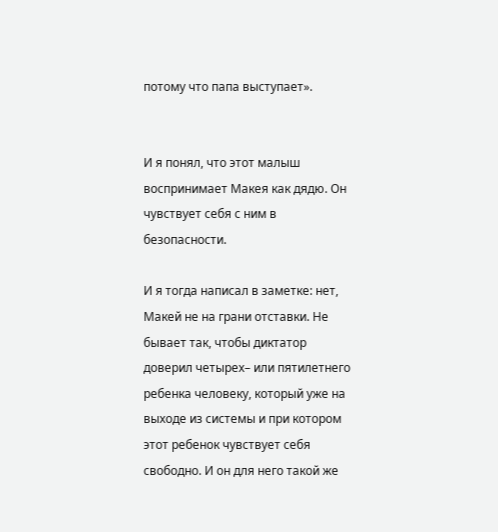потому что папа выступает».


И я понял, что этот малыш воспринимает Макея как дядю. Он чувствует себя с ним в безопасности.

И я тогда написал в заметке: нет, Макей не на грани отставки. Не бывает так, чтобы диктатор доверил четырех– или пятилетнего ребенка человеку, который уже на выходе из системы и при котором этот ребенок чувствует себя свободно. И он для него такой же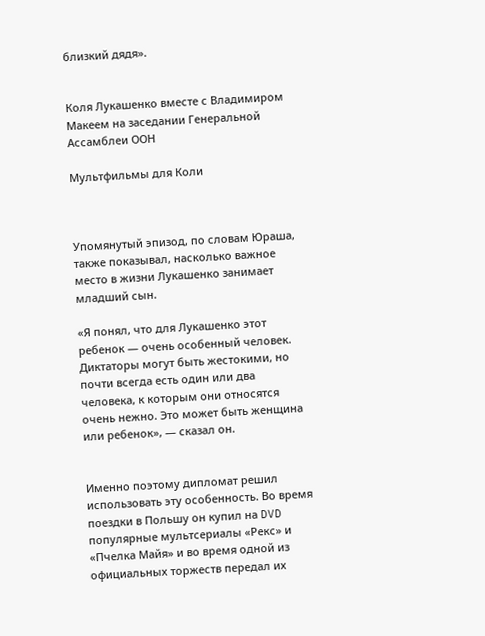близкий дядя».


Коля Лукашенко вместе с Владимиром Макеем на заседании Генеральной Ассамблеи ООН

Мультфильмы для Коли



Упомянутый эпизод, по словам Юраша, также показывал, насколько важное место в жизни Лукашенко занимает младший сын.

«Я понял, что для Лукашенко этот ребенок — очень особенный человек. Диктаторы могут быть жестокими, но почти всегда есть один или два человека, к которым они относятся очень нежно. Это может быть женщина или ребенок», — сказал он.


Именно поэтому дипломат решил использовать эту особенность. Во время поездки в Польшу он купил на DVD популярные мультсериалы «Рекс» и «Пчелка Майя» и во время одной из официальных торжеств передал их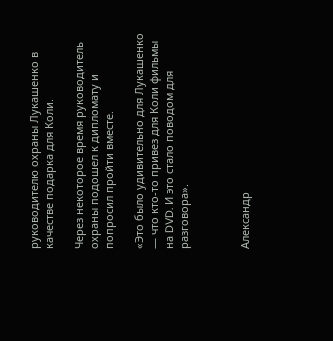руководителю охраны Лукашенко в качестве подарка для Коли.

Через некоторое время руководитель охраны подошел к дипломату и попросил пройти вместе.

«Это было удивительно для Лукашенко — что кто-то привез для Коли фильмы на DVD. И это стало поводом для разговора».



Александр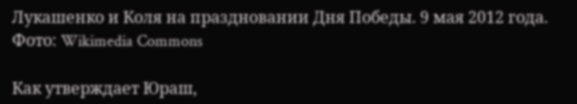Лукашенко и Коля на праздновании Дня Победы. 9 мая 2012 года. Фото: Wikimedia Commons

Как утверждает Юраш,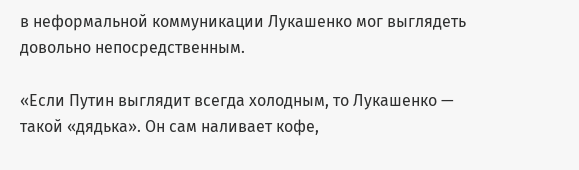в неформальной коммуникации Лукашенко мог выглядеть довольно непосредственным.

«Если Путин выглядит всегда холодным, то Лукашенко — такой «дядька». Он сам наливает кофе,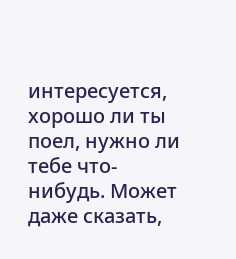интересуется, хорошо ли ты поел, нужно ли тебе что-нибудь. Может даже сказать,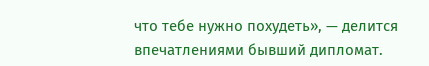что тебе нужно похудеть», — делится впечатлениями бывший дипломат.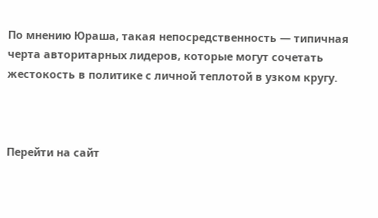По мнению Юраша, такая непосредственность — типичная черта авторитарных лидеров, которые могут сочетать жестокость в политике с личной теплотой в узком кругу.



Перейти на сайт